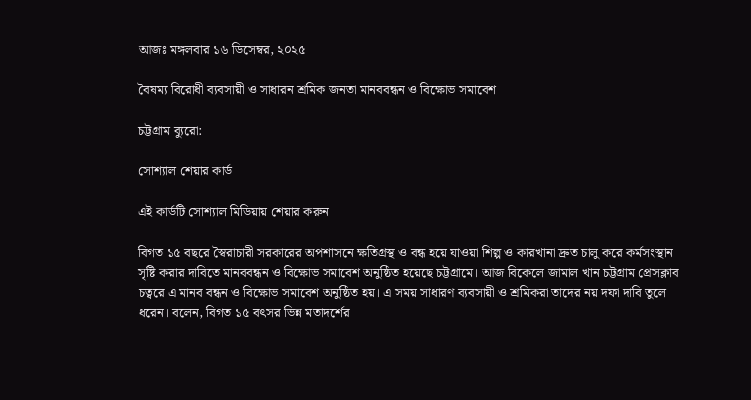আজঃ মঙ্গলবার ১৬ ডিসেম্বর, ২০২৫

বৈষম্য বিরোধী ব্যবসায়ী ও সাধারন শ্রমিক জনতা মানববন্ধন ও বিক্ষোভ সমাবেশ

চট্টগ্রাম ব্যুরো:

সোশ্যাল শেয়ার কার্ড

এই কার্ডটি সোশ্যাল মিডিয়ায় শেয়ার করুন

বিগত ১৫ বছরে স্বৈরাচারী সরকারের অপশাসনে ক্ষতিগ্রস্থ ও বন্ধ হয়ে যাওয়া শিল্প ও কারখানা দ্রুত চালু করে কর্মসংস্থান সৃষ্টি করার দাবিতে মানববন্ধন ও বিক্ষোভ সমাবেশ অনুষ্ঠিত হয়েছে চট্টগ্রামে। আজ বিকেলে জামাল খান চট্টগ্রাম প্রেসক্লাব চত্বরে এ মানব বন্ধন ও বিক্ষোভ সমাবেশ অনুষ্ঠিত হয়। এ সময় সাধারণ ব্যবসায়ী ও শ্রমিকরা তাদের নয় দফা দাবি তুলে ধরেন। বলেন, বিগত ১৫ বৎসর ভিন্ন মতাদর্শের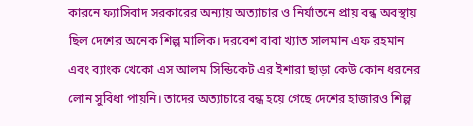কারনে ফ্যাসিবাদ সরকারের অন্যায় অত্যাচার ও নির্যাতনে প্রায় বন্ধ অবস্থায় ছিল দেশের অনেক শিল্প মালিক। দরবেশ বাবা খ্যাত সালমান এফ রহমান এবং ব্যাংক খেকো এস আলম সিন্ডিকেট এর ইশারা ছাড়া কেউ কোন ধরনের লোন সুবিধা পায়নি। তাদের অত্যাচারে বন্ধ হয়ে গেছে দেশের হাজারও শিল্প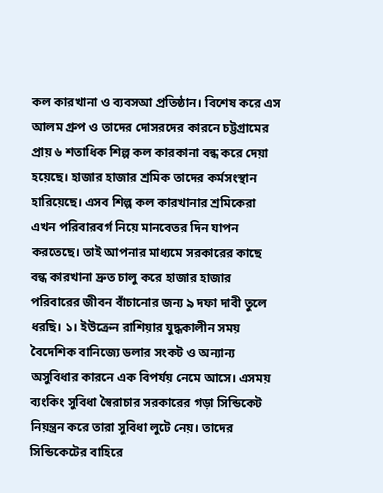কল কারখানা ও ব্যবসআ প্রতিষ্ঠান। বিশেষ করে এস আলম গ্রুপ ও তাদের দোসরদের কারনে চট্টগ্রামের প্রায় ৬ শতাধিক শিল্প কল কারকানা বন্ধ করে দেয়া হয়েছে। হাজার হাজার শ্রমিক তাদের কর্মসংস্থান হারিয়েছে। এসব শিল্প কল কারখানার শ্রমিকেরা এখন পরিবারবর্গ নিয়ে মানবেতর দিন যাপন করতেছে। তাই আপনার মাধ্যমে সরকারের কাছে বন্ধ কারখানা দ্রুত চালু করে হাজার হাজার পরিবারের জীবন বাঁচানোর জন্য ৯ দফা দাবী তুলে ধরছি। ১। ইউক্রেন রাশিয়ার যুদ্ধকালীন সময় বৈদেশিক বানিজ্যে ডলার সংকট ও অন্যান্য অসুবিধার কারনে এক বিপর্যয় নেমে আসে। এসময় ব্যংকিং সুবিধা স্বৈরাচার সরকারের গড়া সিন্ডিকেট নিয়ন্ত্রন করে তারা সুবিধা লুটে নেয়। তাদের সিন্ডিকেটের বাহিরে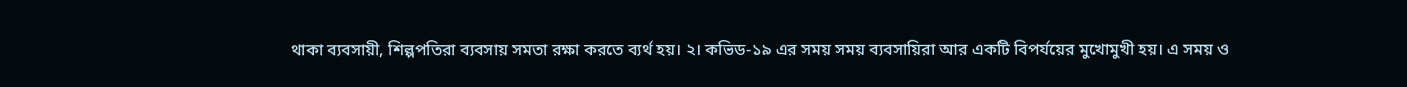থাকা ব্যবসায়ী, শিল্পপতিরা ব্যবসায় সমতা রক্ষা করতে ব্যর্থ হয়। ২। কভিড-১৯ এর সময় সময় ব্যবসায়িরা আর একটি বিপর্যয়ের মুখোমুখী হয়। এ সময় ও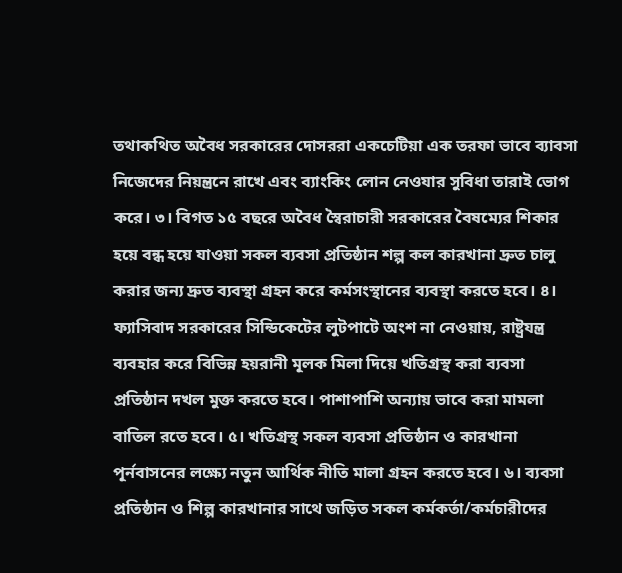তথাকথিত অবৈধ সরকারের দোসররা একচেটিয়া এক তরফা ভাবে ব্যাবসা নিজেদের নিয়ন্ত্রনে রাখে এবং ব্যাংকিং লোন নেওযার সুবিধা তারাই ভোগ করে। ৩। বিগত ১৫ বছরে অবৈধ স্বৈরাচারী সরকারের বৈষম্যের শিকার হয়ে বন্ধ হয়ে যাওয়া সকল ব্যবসা প্রতিষ্ঠান শল্প কল কারখানা দ্রুত চালু করার জন্য দ্রুত ব্যবস্থা গ্রহন করে কর্মসংস্থানের ব্যবস্থা করতে হবে। ৪। ফ্যাসিবাদ সরকারের সিন্ডিকেটের লুটপাটে অংশ না নেওয়ায়, রাষ্ট্রযন্ত্র ব্যবহার করে বিভিন্ন হয়রানী মূলক মিলা দিয়ে খতিগ্রস্থ করা ব্যবসা প্রতিষ্ঠান দখল মুক্ত করতে হবে। পাশাপাশি অন্যায় ভাবে করা মামলা বাতিল রতে হবে। ৫। খতিগ্রস্থ সকল ব্যবসা প্রতিষ্ঠান ও কারখানা পূর্নবাসনের লক্ষ্যে নতুন আর্থিক নীতি মালা গ্রহন করতে হবে। ৬। ব্যবসা প্রতিষ্ঠান ও শিল্প কারখানার সাথে জড়িত সকল কর্মকর্তা/কর্মচারীদের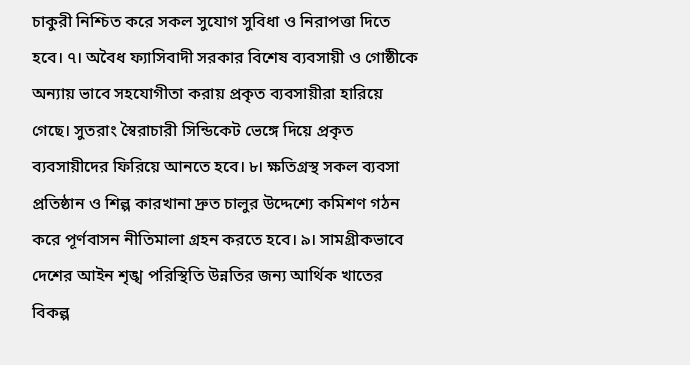চাকুরী নিশ্চিত করে সকল সুযোগ সুবিধা ও নিরাপত্তা দিতে হবে। ৭। অবৈধ ফ্যাসিবাদী সরকার বিশেষ ব্যবসায়ী ও গোষ্ঠীকে অন্যায় ভাবে সহযোগীতা করায় প্রকৃত ব্যবসায়ীরা হারিয়ে গেছে। সুতরাং স্বৈরাচারী সিন্ডিকেট ভেঙ্গে দিয়ে প্রকৃত ব্যবসায়ীদের ফিরিয়ে আনতে হবে। ৮। ক্ষতিগ্রস্থ সকল ব্যবসা প্রতিষ্ঠান ও শিল্প কারখানা দ্রুত চালুর উদ্দেশ্যে কমিশণ গঠন করে পূর্ণবাসন নীতিমালা গ্রহন করতে হবে। ৯। সামগ্রীকভাবে দেশের আইন শৃঙ্খ পরিস্থিতি উন্নতির জন্য আর্থিক খাতের বিকল্প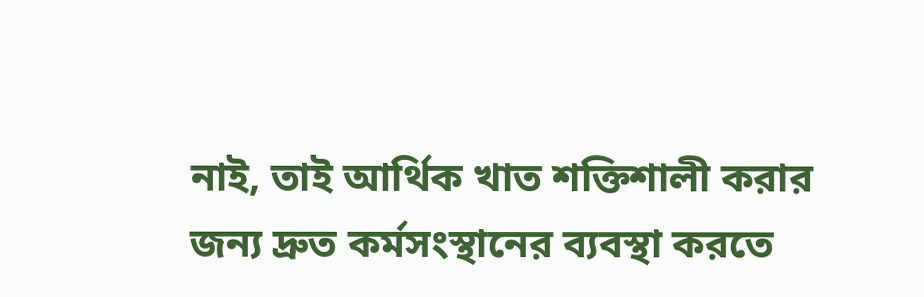নাই, তাই আর্থিক খাত শক্তিশালী করার জন্য দ্রুত কর্মসংস্থানের ব্যবস্থা করতে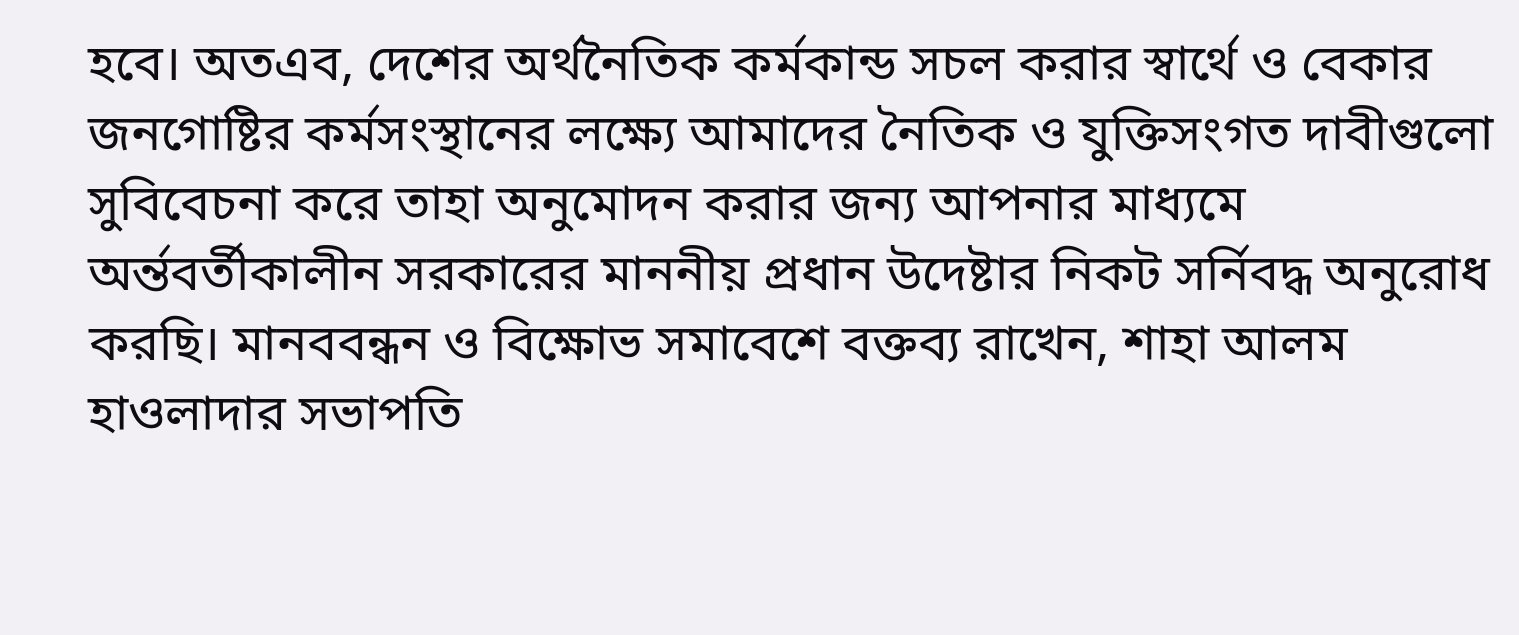হবে। অতএব, দেশের অর্থনৈতিক কর্মকান্ড সচল করার স্বার্থে ও বেকার জনগোষ্টির কর্মসংস্থানের লক্ষ্যে আমাদের নৈতিক ও যুক্তিসংগত দাবীগুলো সুবিবেচনা করে তাহা অনুমোদন করার জন্য আপনার মাধ্যমে অর্ন্তবর্তীকালীন সরকারের মাননীয় প্রধান উদেষ্টার নিকট সর্নিবদ্ধ অনুরোধ করছি। মানববন্ধন ও বিক্ষোভ সমাবেশে বক্তব্য রাখেন, শাহা আলম হাওলাদার সভাপতি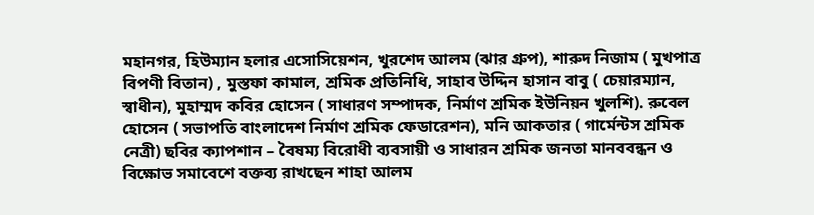মহানগর, হিউম্যান হলার এসোসিয়েশন, খুরশেদ আলম (ঝার গ্রুপ), শারুদ নিজাম ( মুখপাত্র বিপণী বিতান) , মুস্তফা কামাল, শ্রমিক প্রতিনিধি, সাহাব উদ্দিন হাসান বাবু ( চেয়ারম্যান, স্বাধীন), মুহাম্মদ কবির হোসেন ( সাধারণ সম্পাদক, নির্মাণ শ্রমিক ইউনিয়ন খুলশি). রুবেল হোসেন ( সভাপতি বাংলাদেশ নির্মাণ শ্রমিক ফেডারেশন), মনি আকতার ( গার্মেন্টস শ্রমিক নেত্রী) ছবির ক্যাপশান – বৈষম্য বিরোধী ব্যবসায়ী ও সাধারন শ্রমিক জনতা মানববন্ধন ও বিক্ষোভ সমাবেশে বক্তব্য রাখছেন শাহা আলম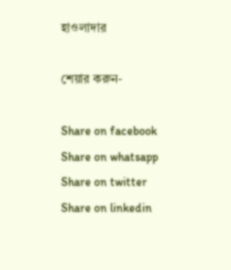হাওলাদার

শেয়ার করুন-

Share on facebook
Share on whatsapp
Share on twitter
Share on linkedin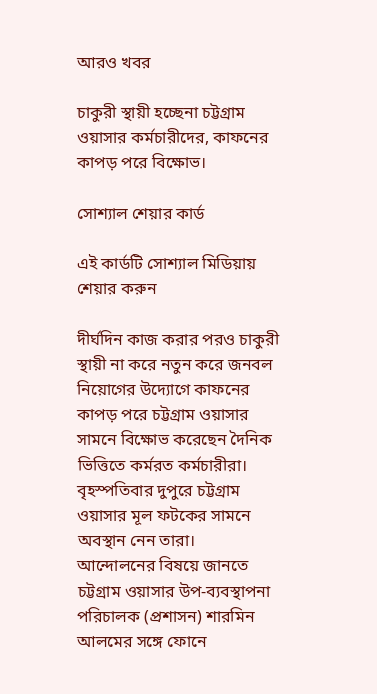আরও খবর

চাকুরী স্থায়ী হচ্ছেনা চট্টগ্রাম ওয়াসার কর্মচারীদের, কাফনের কাপড় পরে বিক্ষোভ।

সোশ্যাল শেয়ার কার্ড

এই কার্ডটি সোশ্যাল মিডিয়ায় শেয়ার করুন

দীর্ঘদিন কাজ করার পরও চাকুরী স্থায়ী না করে নতুন করে জনবল নিয়োগের উদ্যোগে কাফনের কাপড় পরে চট্টগ্রাম ওয়াসার সামনে বিক্ষোভ করেছেন দৈনিক ভিত্তিতে কর্মরত কর্মচারীরা। বৃহস্পতিবার দুপুরে চট্টগ্রাম ওয়াসার মূল ফটকের সামনে অবস্থান নেন তারা।
আন্দোলনের বিষয়ে জানতে চট্টগ্রাম ওয়াসার উপ-ব্যবস্থাপনা পরিচালক (প্রশাসন) শারমিন আলমের সঙ্গে ফোনে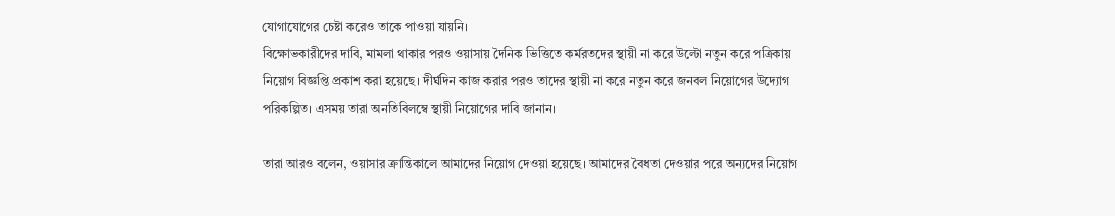যোগাযোগের চেষ্টা করেও তাকে পাওয়া যায়নি।
বিক্ষোভকারীদের দাবি, মামলা থাকার পরও ওয়াসায় দৈনিক ভিত্তিতে কর্মরতদের স্থায়ী না করে উল্টো নতুন করে পত্রিকায় নিয়োগ বিজ্ঞপ্তি প্রকাশ করা হয়েছে। দীর্ঘদিন কাজ করার পরও তাদের স্থায়ী না করে নতুন করে জনবল নিয়োগের উদ্যোগ পরিকল্পিত। এসময় তারা অনতিবিলম্বে স্থায়ী নিয়োগের দাবি জানান।

তারা আরও বলেন, ওয়াসার ক্রান্তিকালে আমাদের নিয়োগ দেওয়া হয়েছে। আমাদের বৈধতা দেওয়ার পরে অন্যদের নিয়োগ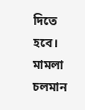দিতে হবে। মামলা চলমান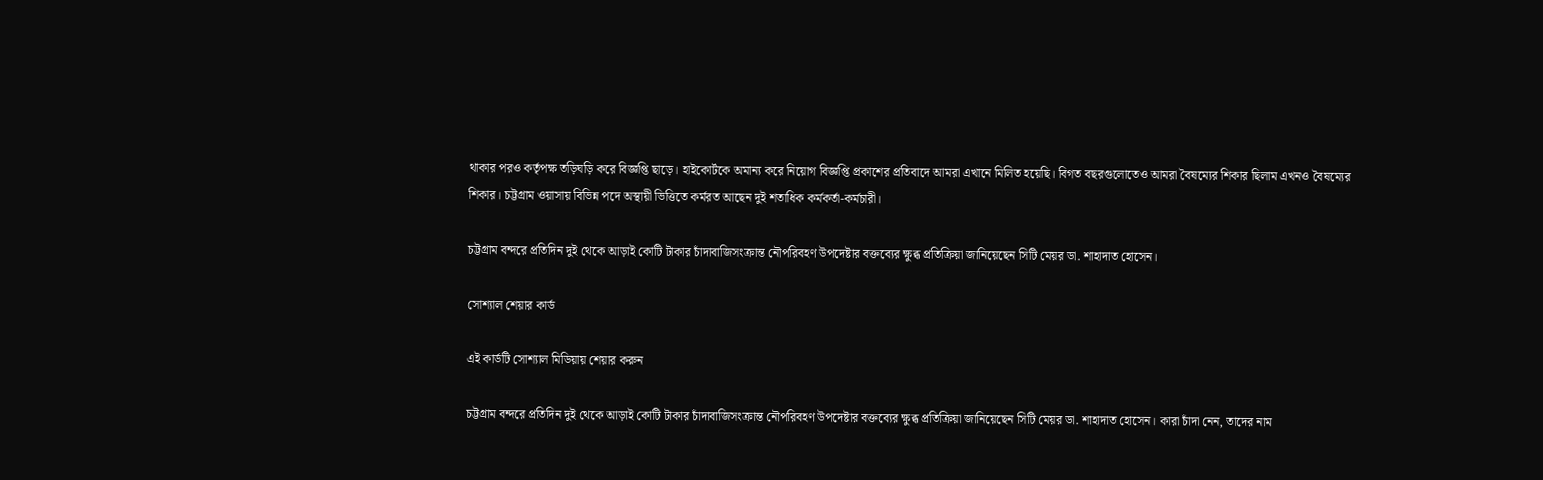থাকার পরও কর্তৃপক্ষ তড়িঘড়ি করে বিজ্ঞপ্তি ছাড়ে। হাইকোর্টকে অমান্য করে নিয়োগ বিজ্ঞপ্তি প্রকাশের প্রতিবাদে আমরা এখানে মিলিত হয়েছি। বিগত বছরগুলোতেও আমরা বৈষম্যের শিকার ছিলাম এখনও বৈষম্যের শিকার। চট্টগ্রাম ওয়াসায় বিভিন্ন পদে অস্থায়ী ভিত্তিতে কর্মরত আছেন দুই শতাধিক কর্মকর্তা-কর্মচারী।

চট্টগ্রাম বন্দরে প্রতিদিন দুই থেকে আড়াই কোটি টাকার চাঁদাবাজিসংক্রান্ত নৌপরিবহণ উপদেষ্টার বক্তব্যের ক্ষুব্ধ প্রতিক্রিয়া জানিয়েছেন সিটি মেয়র ডা. শাহাদাত হোসেন।

সোশ্যাল শেয়ার কার্ড

এই কার্ডটি সোশ্যাল মিডিয়ায় শেয়ার করুন

চট্টগ্রাম বন্দরে প্রতিদিন দুই থেকে আড়াই কোটি টাকার চাঁদাবাজিসংক্রান্ত নৌপরিবহণ উপদেষ্টার বক্তব্যের ক্ষুব্ধ প্রতিক্রিয়া জানিয়েছেন সিটি মেয়র ডা. শাহাদাত হোসেন। কারা চাঁদা নেন, তাদের নাম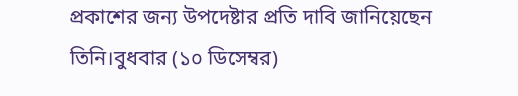প্রকাশের জন্য উপদেষ্টার প্রতি দাবি জানিয়েছেন তিনি।বুধবার (১০ ডিসেম্বর)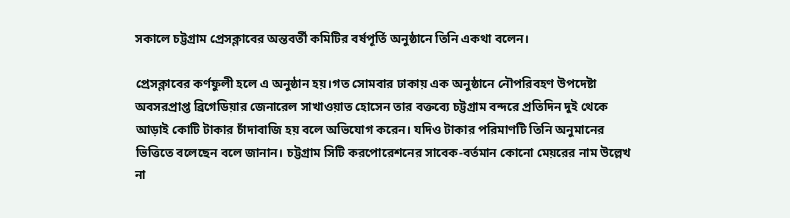সকালে চট্টগ্রাম প্রেসক্লাবের অন্তবর্তী কমিটির বর্ষপূর্তি অনুষ্ঠানে তিনি একথা বলেন।

প্রেসক্লাবের কর্ণফুলী হলে এ অনুষ্ঠান হয়।গত সোমবার ঢাকায় এক অনুষ্ঠানে নৌপরিবহণ উপদেষ্টা অবসরপ্রাপ্ত ব্রিগেডিয়ার জেনারেল সাখাওয়াত হোসেন তার বক্তব্যে চট্টগ্রাম বন্দরে প্রতিদিন দুই থেকে আড়াই কোটি টাকার চাঁদাবাজি হয় বলে অভিযোগ করেন। যদিও টাকার পরিমাণটি তিনি অনুমানের ভিত্তিতে বলেছেন বলে জানান। চট্টগ্রাম সিটি করপোরেশনের সাবেক-বর্তমান কোনো মেয়রের নাম উল্লেখ না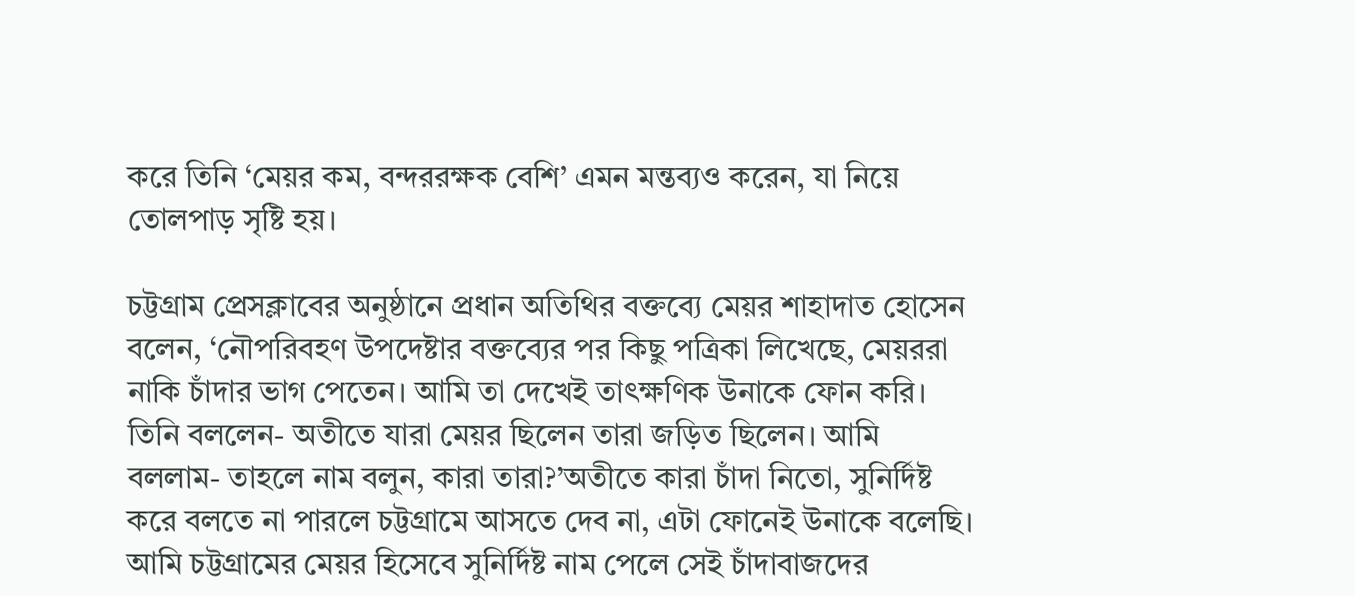করে তিনি ‘মেয়র কম, বন্দররক্ষক বেশি’ এমন মন্তব্যও করেন, যা নিয়ে তোলপাড় সৃষ্টি হয়।

চট্টগ্রাম প্রেসক্লাবের অনুষ্ঠানে প্রধান অতিথির বক্তব্যে মেয়র শাহাদাত হোসেন বলেন, ‘নৌপরিবহণ উপদেষ্টার বক্তব্যের পর কিছু পত্রিকা লিখেছে, মেয়ররা নাকি চাঁদার ভাগ পেতেন। আমি তা দেখেই তাৎক্ষণিক উনাকে ফোন করি। তিনি বললেন- অতীতে যারা মেয়র ছিলেন তারা জড়িত ছিলেন। আমি বললাম- তাহলে নাম বলুন, কারা তারা?’অতীতে কারা চাঁদা নিতো, সুনির্দিষ্ট করে বলতে না পারলে চট্টগ্রামে আসতে দেব না, এটা ফোনেই উনাকে বলেছি। আমি চট্টগ্রামের মেয়র হিসেবে সুনির্দিষ্ট নাম পেলে সেই চাঁদাবাজদের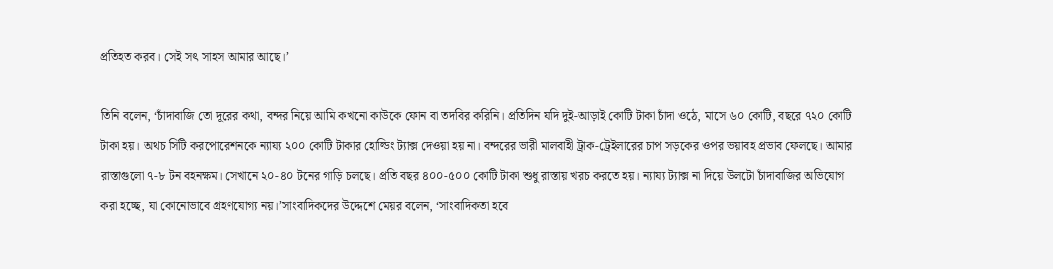প্রতিহত করব। সেই সৎ সাহস আমার আছে।’

তিনি বলেন, ‘চাঁদাবাজি তো দূরের কথা, বন্দর নিয়ে আমি কখনো কাউকে ফোন বা তদবির করিনি। প্রতিদিন যদি দুই-আড়াই কোটি টাকা চাঁদা ওঠে, মাসে ৬০ কোটি, বছরে ৭২০ কোটি টাকা হয়। অথচ সিটি করপোরেশনকে ন্যায্য ২০০ কোটি টাকার হোল্ডিং ট্যাক্স দেওয়া হয় না। বন্দরের ভারী মালবাহী ট্রাক-ট্রেইলারের চাপ সড়কের ওপর ভয়াবহ প্রভাব ফেলছে। আমার রাস্তাগুলো ৭-৮ টন বহনক্ষম। সেখানে ২০-৪০ টনের গাড়ি চলছে। প্রতি বছর ৪০০-৫০০ কোটি টাকা শুধু রাস্তায় খরচ করতে হয়। ন্যায্য ট্যাক্স না দিয়ে উলটো চাঁদাবাজির অভিযোগ করা হচ্ছে, যা কোনোভাবে গ্রহণযোগ্য নয়।’সাংবাদিকদের উদ্দেশে মেয়র বলেন, ‘সাংবাদিকতা হবে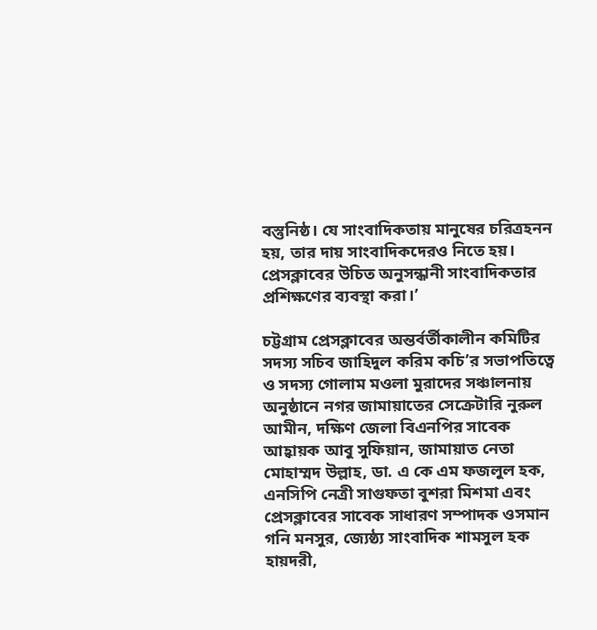বস্তুনিষ্ঠ। যে সাংবাদিকতায় মানুষের চরিত্রহনন হয়, তার দায় সাংবাদিকদেরও নিতে হয়। প্রেসক্লাবের উচিত অনুসন্ধানী সাংবাদিকতার প্রশিক্ষণের ব্যবস্থা করা।’

চট্টগ্রাম প্রেসক্লাবের অন্তর্বর্তীকালীন কমিটির সদস্য সচিব জাহিদুল করিম কচি’র সভাপতিত্বে ও সদস্য গোলাম মওলা মুরাদের সঞ্চালনায় অনুষ্ঠানে নগর জামায়াতের সেক্রেটারি নুরুল আমীন, দক্ষিণ জেলা বিএনপির সাবেক আহ্বায়ক আবু সুফিয়ান, জামায়াত নেতা মোহাম্মদ উল্লাহ, ডা. এ কে এম ফজলুল হক, এনসিপি নেত্রী সাগুফতা বুশরা মিশমা এবং প্রেসক্লাবের সাবেক সাধারণ সম্পাদক ওসমান গনি মনসুর, জ্যেষ্ঠ্য সাংবাদিক শামসুল হক হায়দরী,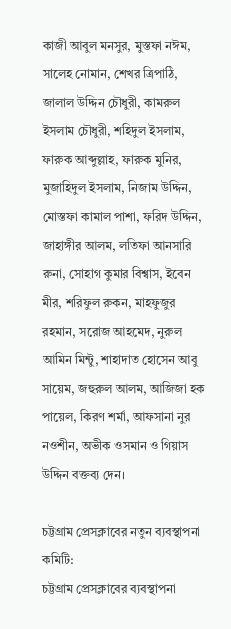কাজী আবুল মনসুর, মুস্তফা নঈম, সালেহ নোমান, শেখর ত্রিপাঠি, জালাল উদ্দিন চৌধুরী, কামরুল ইসলাম চৌধুরী, শহিদুল ইসলাম, ফারুক আব্দুল্লাহ, ফারুক মুনির, মুজাহিদুল ইসলাম, নিজাম উদ্দিন, মোস্তফা কামাল পাশা, ফরিদ উদ্দিন, জাহাঙ্গীর আলম, লতিফা আনসারি রুনা, সোহাগ কুমার বিশ্বাস, ইবেন মীর, শরিফুল রুকন, মাহফুজুর রহমান, সরোজ আহমেদ, নুরুল আমিন মিন্টু, শাহাদাত হোসেন আবু সায়েম, জহুরুল আলম, আজিজা হক পায়েল, কিরণ শর্মা, আফসানা নুর নওশীন, অভীক ওসমান ও গিয়াস উদ্দিন বক্তব্য দেন।

চট্টগ্রাম প্রেসক্লাবের নতুন ব্যবস্থাপনা কমিটি:
চট্টগ্রাম প্রেসক্লাবের ব্যবস্থাপনা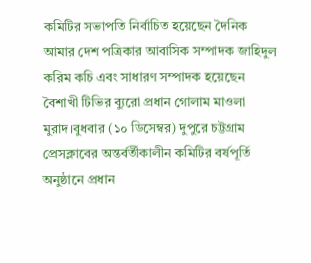কমিটির সভাপতি নির্বাচিত হয়েছেন দৈনিক আমার দেশ পত্রিকার আবাসিক সম্পাদক জাহিদুল করিম কচি এবং সাধারণ সম্পাদক হয়েছেন বৈশাখী টিভির ব্যুরো প্রধান গোলাম মাওলা মুরাদ।বুধবার (১০ ডিসেম্বর) দুপুরে চট্টগ্রাম প্রেসক্লাবের অন্তর্বর্তীকালীন কমিটির বর্ষপূর্তি অনুষ্ঠানে প্রধান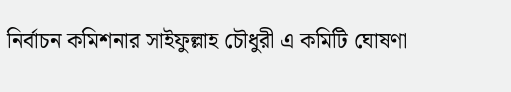নির্বাচন কমিশনার সাইফুল্লাহ চৌধুরী এ কমিটি ঘোষণা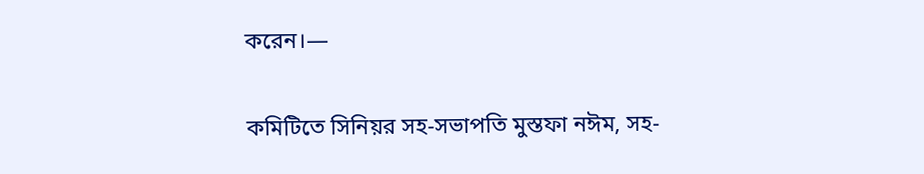করেন।—

কমিটিতে সিনিয়র সহ-সভাপতি মুস্তফা নঈম, সহ-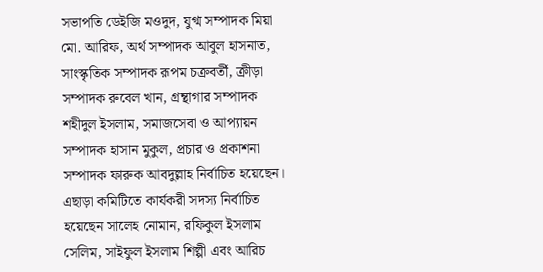সভাপতি ডেইজি মওদুদ, যুগ্ম সম্পাদক মিয়া মো. আরিফ, অর্থ সম্পাদক আবুল হাসনাত, সাংস্কৃতিক সম্পাদক রূপম চক্রবর্তী, ক্রীড়া সম্পাদক রুবেল খান, গ্রন্থাগার সম্পাদক শহীদুল ইসলাম, সমাজসেবা ও আপ্যায়ন সম্পাদক হাসান মুকুল, প্রচার ও প্রকাশনা সম্পাদক ফারুক আবদুল্লাহ নির্বাচিত হয়েছেন। এছাড়া কমিটিতে কার্যকরী সদস্য নির্বাচিত হয়েছেন সালেহ নোমান, রফিকুল ইসলাম সেলিম, সাইফুল ইসলাম শিল্পী এবং আরিচ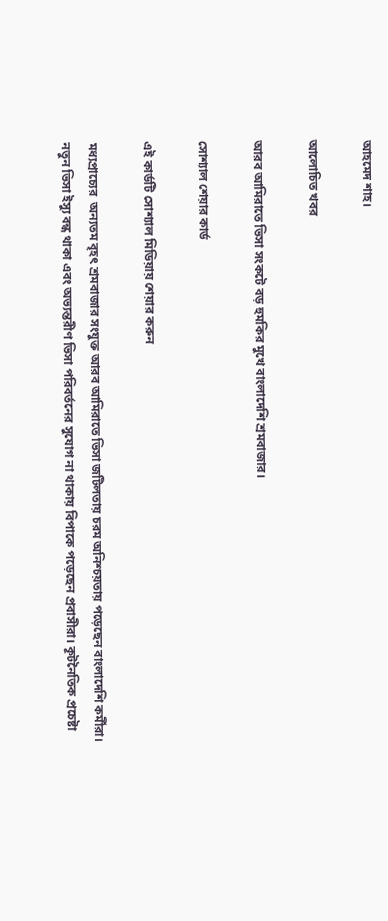আহমেদ শাহ।

আলোচিত খবর

আরব আমিরাতে ভিসা সংকটে বড় হুমকির মুখে বাংলাদেশি শ্রমবাজার।

সোশ্যাল শেয়ার কার্ড

এই কার্ডটি সোশ্যাল মিডিয়ায় শেয়ার করুন

মধ্যপ্রাচ্যের  অন্যতম বৃহৎ শ্রমবাজার সংযুক্ত আরব আমিরাতে ভিসা জটিলতায় চরম অনিশ্চয়তায় পড়েছেন বাংলাদেশি কর্মীরা। নতুন ভিসা ইস্যু বন্ধ থাকা এবং অভ্যন্তরীণ ভিসা পরিবর্তনের সুযোগ না থাকায় বিপাকে পড়েছেন প্রবাসীরা। কূটনৈতিক প্রচেষ্টা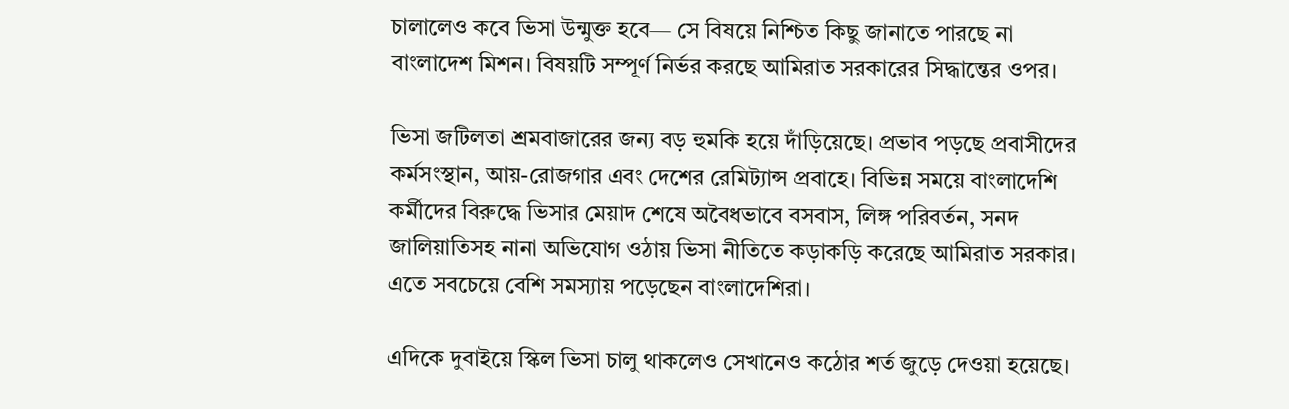চালালেও কবে ভিসা উন্মুক্ত হবে— সে বিষয়ে নিশ্চিত কিছু জানাতে পারছে না বাংলাদেশ মিশন। বিষয়টি সম্পূর্ণ নির্ভর করছে আমিরাত সরকারের সিদ্ধান্তের ওপর।

ভিসা জটিলতা শ্রমবাজারের জন্য বড় হুমকি হয়ে দাঁড়িয়েছে। প্রভাব পড়ছে প্রবাসীদের কর্মসংস্থান, আয়-রোজগার এবং দেশের রেমিট্যান্স প্রবাহে। বিভিন্ন সময়ে বাংলাদেশি কর্মীদের বিরুদ্ধে ভিসার মেয়াদ শেষে অবৈধভাবে বসবাস, লিঙ্গ পরিবর্তন, সনদ জালিয়াতিসহ নানা অভিযোগ ওঠায় ভিসা নীতিতে কড়াকড়ি করেছে আমিরাত সরকার। এতে সবচেয়ে বেশি সমস্যায় পড়েছেন বাংলাদেশিরা।

এদিকে দুবাইয়ে স্কিল ভিসা চালু থাকলেও সেখানেও কঠোর শর্ত জুড়ে দেওয়া হয়েছে।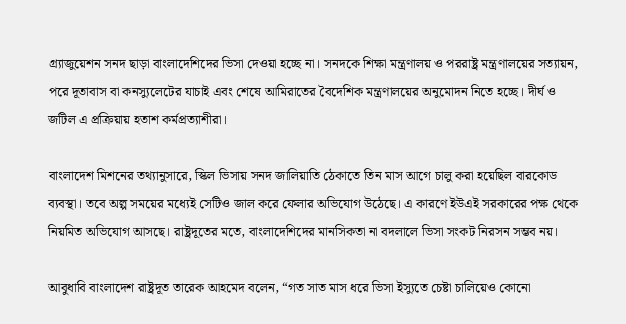গ্র্যাজুয়েশন সনদ ছাড়া বাংলাদেশিদের ভিসা দেওয়া হচ্ছে না। সনদকে শিক্ষা মন্ত্রণালয় ও পররাষ্ট্র মন্ত্রণালয়ের সত্যায়ন, পরে দূতাবাস বা কনস্যুলেটের যাচাই এবং শেষে আমিরাতের বৈদেশিক মন্ত্রণালয়ের অনুমোদন নিতে হচ্ছে। দীর্ঘ ও জটিল এ প্রক্রিয়ায় হতাশ কর্মপ্রত্যাশীরা।

বাংলাদেশ মিশনের তথ্যানুসারে, স্কিল ভিসায় সনদ জালিয়াতি ঠেকাতে তিন মাস আগে চালু করা হয়েছিল বারকোড ব্যবস্থা। তবে অল্প সময়ের মধ্যেই সেটিও জাল করে ফেলার অভিযোগ উঠেছে। এ কারণে ইউএই সরকারের পক্ষ থেকে নিয়মিত অভিযোগ আসছে। রাষ্ট্রদূতের মতে, বাংলাদেশিদের মানসিকতা না বদলালে ভিসা সংকট নিরসন সম্ভব নয়।

আবুধাবি বাংলাদেশ রাষ্ট্রদূত তারেক আহমেদ বলেন, “গত সাত মাস ধরে ভিসা ইস্যুতে চেষ্টা চালিয়েও কোনো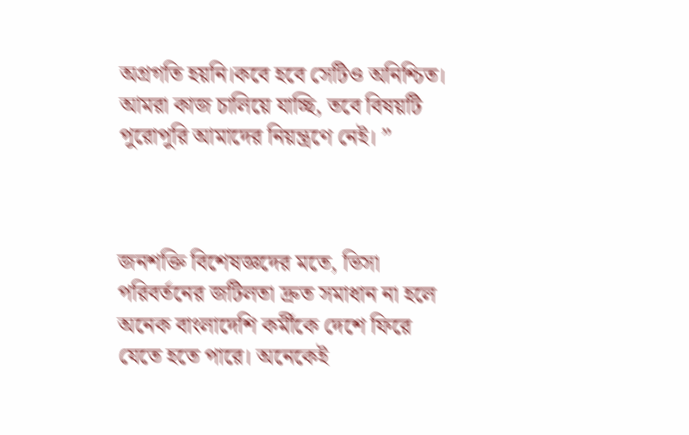অগ্রগতি হয়নি।কবে হবে সেটিও অনিশ্চিত। আমরা কাজ চালিয়ে যাচ্ছি, তবে বিষয়টি পুরোপুরি আমাদের নিয়ন্ত্রণে নেই। ”



জনশক্তি বিশেষজ্ঞদের মতে, ভিসা পরিবর্তনের জটিলতা দ্রুত সমাধান না হলে অনেক বাংলাদেশি কর্মীকে দেশে ফিরে যেতে হতে পারে। অনেকেই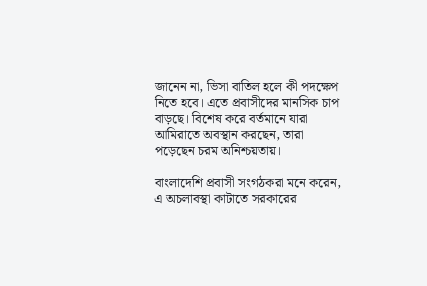জানেন না, ভিসা বাতিল হলে কী পদক্ষেপ নিতে হবে। এতে প্রবাসীদের মানসিক চাপ বাড়ছে। বিশেষ করে বর্তমানে যারা আমিরাতে অবস্থান করছেন, তারা পড়েছেন চরম অনিশ্চয়তায়।

বাংলাদেশি প্রবাসী সংগঠকরা মনে করেন, এ অচলাবস্থা কাটাতে সরকারের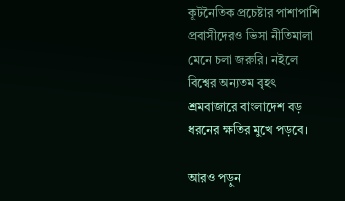কূটনৈতিক প্রচেষ্টার পাশাপাশি প্রবাসীদেরও ভিসা নীতিমালা মেনে চলা জরুরি। নইলে বিশ্বের অন্যতম বৃহৎ শ্রমবাজারে বাংলাদেশ বড় ধরনের ক্ষতির মুখে পড়বে।

আরও পড়ুন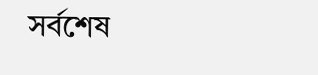সর্বশেষ